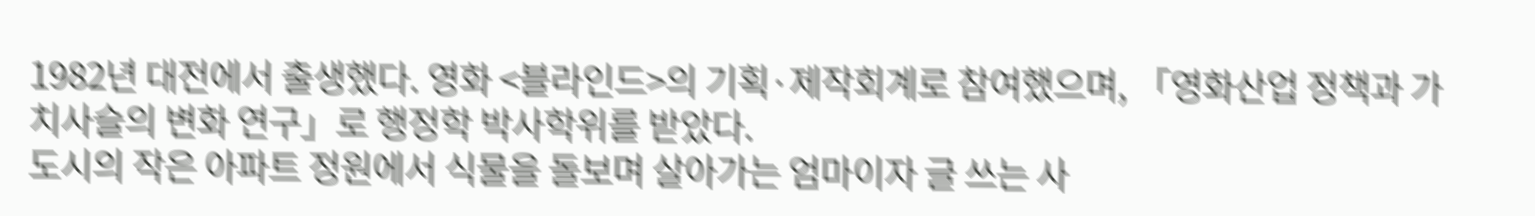1982년 대전에서 출생했다. 영화 <블라인드>의 기획·제작회계로 참여했으며, 「영화산업 정책과 가치사슬의 변화 연구」로 행정학 박사학위를 받았다.
도시의 작은 아파트 정원에서 식물을 돌보며 살아가는 엄마이자 글 쓰는 사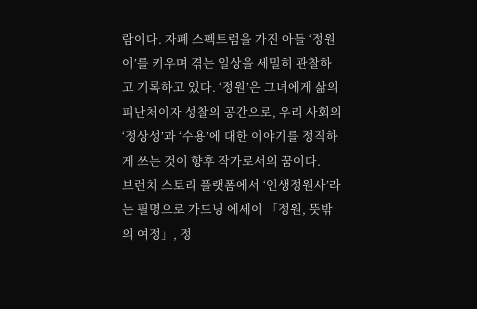람이다. 자폐 스펙트럼을 가진 아들 ‘정원이’를 키우며 겪는 일상을 세밀히 관찰하고 기록하고 있다. ‘정원’은 그녀에게 삶의 피난처이자 성찰의 공간으로, 우리 사회의 ‘정상성’과 ‘수용’에 대한 이야기를 정직하게 쓰는 것이 향후 작가로서의 꿈이다.
브런치 스토리 플랫폼에서 ‘인생정원사’라는 필명으로 가드닝 에세이 「정원, 뜻밖의 여정」, 정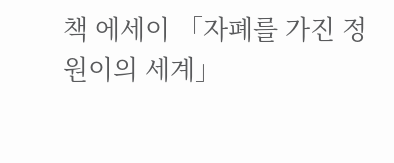책 에세이 「자폐를 가진 정원이의 세계」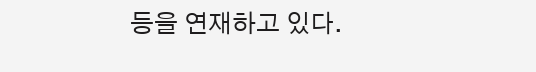등을 연재하고 있다.